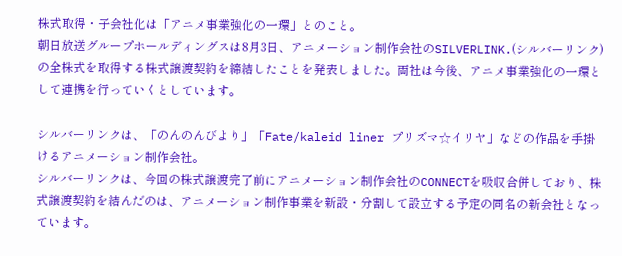株式取得・子会社化は「アニメ事業強化の一環」とのこと。
朝日放送グループホールディングスは8月3日、アニメーション制作会社のSILVERLINK.(シルバーリンク)の全株式を取得する株式譲渡契約を締結したことを発表しました。両社は今後、アニメ事業強化の一環として連携を行っていくとしています。

シルバーリンクは、「のんのんびより」「Fate/kaleid liner プリズマ☆イリヤ」などの作品を手掛けるアニメーション制作会社。
シルバーリンクは、今回の株式譲渡完了前にアニメーション制作会社のCONNECTを吸収合併しており、株式譲渡契約を結んだのは、アニメーション制作事業を新設・分割して設立する予定の同名の新会社となっています。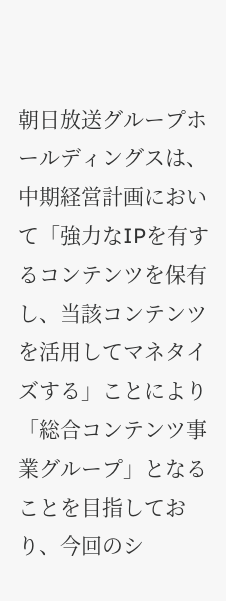朝日放送グループホールディングスは、中期経営計画において「強力なIPを有するコンテンツを保有し、当該コンテンツを活用してマネタイズする」ことにより「総合コンテンツ事業グループ」となることを目指しており、今回のシ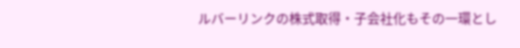ルバーリンクの株式取得・子会社化もその一環とし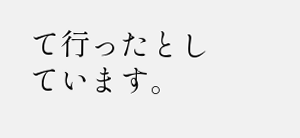て行ったとしています。